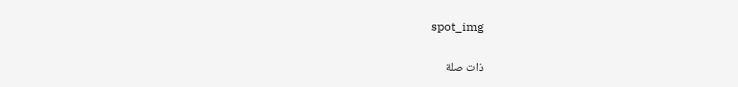spot_img

ذات صلة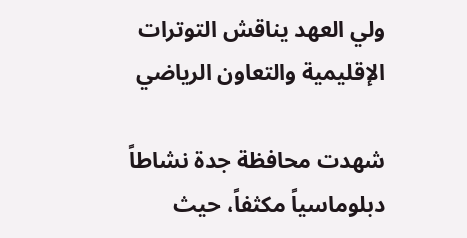ولي العهد يناقش التوترات الإقليمية والتعاون الرياضي

شهدت محافظة جدة نشاطاً دبلوماسياً مكثفاً، حيث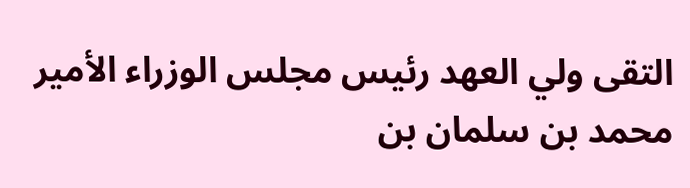التقى ولي العهد رئيس مجلس الوزراء الأمير محمد بن سلمان بن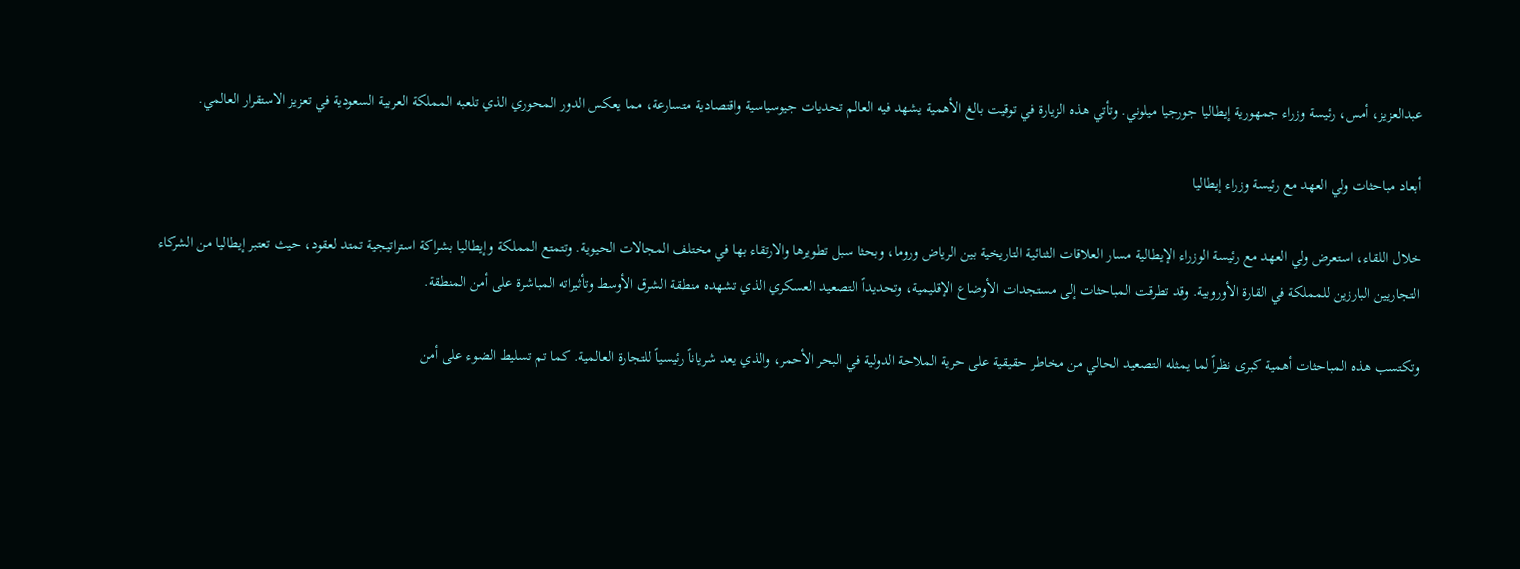عبدالعزيز، أمس، رئيسة وزراء جمهورية إيطاليا جورجيا ميلوني. وتأتي هذه الزيارة في توقيت بالغ الأهمية يشهد فيه العالم تحديات جيوسياسية واقتصادية متسارعة، مما يعكس الدور المحوري الذي تلعبه المملكة العربية السعودية في تعزيز الاستقرار العالمي.

أبعاد مباحثات ولي العهد مع رئيسة وزراء إيطاليا

خلال اللقاء، استعرض ولي العهد مع رئيسة الوزراء الإيطالية مسار العلاقات الثنائية التاريخية بين الرياض وروما، وبحثا سبل تطويرها والارتقاء بها في مختلف المجالات الحيوية. وتتمتع المملكة وإيطاليا بشراكة استراتيجية تمتد لعقود، حيث تعتبر إيطاليا من الشركاء التجاريين البارزين للمملكة في القارة الأوروبية. وقد تطرقت المباحثات إلى مستجدات الأوضاع الإقليمية، وتحديداً التصعيد العسكري الذي تشهده منطقة الشرق الأوسط وتأثيراته المباشرة على أمن المنطقة.

وتكتسب هذه المباحثات أهمية كبرى نظراً لما يمثله التصعيد الحالي من مخاطر حقيقية على حرية الملاحة الدولية في البحر الأحمر، والذي يعد شرياناً رئيسياً للتجارة العالمية. كما تم تسليط الضوء على أمن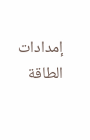إمدادات الطاقة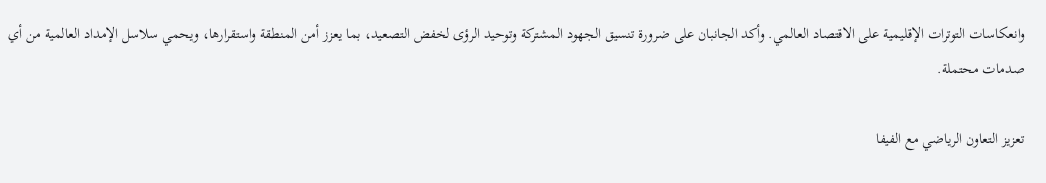وانعكاسات التوترات الإقليمية على الاقتصاد العالمي. وأكد الجانبان على ضرورة تنسيق الجهود المشتركة وتوحيد الرؤى لخفض التصعيد، بما يعزز أمن المنطقة واستقرارها، ويحمي سلاسل الإمداد العالمية من أي صدمات محتملة.

تعزيز التعاون الرياضي مع الفيفا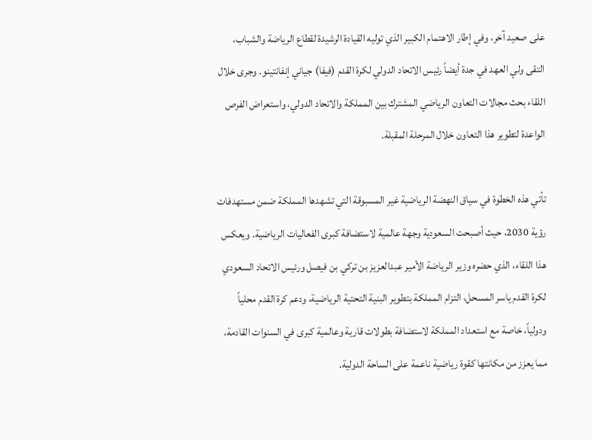على صعيد آخر، وفي إطار الاهتمام الكبير الذي توليه القيادة الرشيدة لقطاع الرياضة والشباب، التقى ولي العهد في جدة أيضاً رئيس الاتحاد الدولي لكرة القدم (فيفا) جياني إنفانتينو. وجرى خلال اللقاء بحث مجالات التعاون الرياضي المشترك بين المملكة والاتحاد الدولي، واستعراض الفرص الواعدة لتطوير هذا التعاون خلال المرحلة المقبلة.

تأتي هذه الخطوة في سياق النهضة الرياضية غير المسبوقة التي تشهدها المملكة ضمن مستهدفات رؤية 2030، حيث أصبحت السعودية وجهة عالمية لاستضافة كبرى الفعاليات الرياضية. ويعكس هذا اللقاء، الذي حضره وزير الرياضة الأمير عبدالعزيز بن تركي بن فيصل ورئيس الاتحاد السعودي لكرة القدم ياسر المسحل، التزام المملكة بتطوير البنية التحتية الرياضية، ودعم كرة القدم محلياً ودولياً، خاصة مع استعداد المملكة لاستضافة بطولات قارية وعالمية كبرى في السنوات القادمة، مما يعزز من مكانتها كقوة رياضية ناعمة على الساحة الدولية.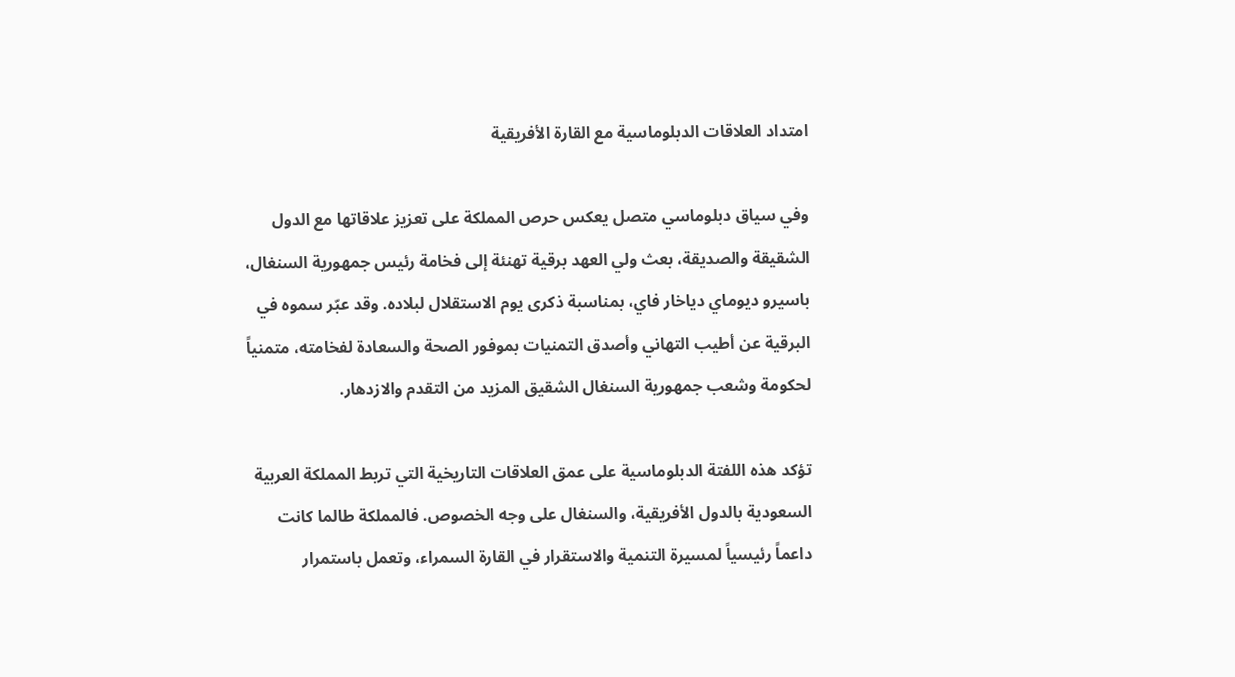امتداد العلاقات الدبلوماسية مع القارة الأفريقية

وفي سياق دبلوماسي متصل يعكس حرص المملكة على تعزيز علاقاتها مع الدول الشقيقة والصديقة، بعث ولي العهد برقية تهنئة إلى فخامة رئيس جمهورية السنغال، باسيرو ديوماي دياخار فاي، بمناسبة ذكرى يوم الاستقلال لبلاده. وقد عبّر سموه في البرقية عن أطيب التهاني وأصدق التمنيات بموفور الصحة والسعادة لفخامته، متمنياً لحكومة وشعب جمهورية السنغال الشقيق المزيد من التقدم والازدهار.

تؤكد هذه اللفتة الدبلوماسية على عمق العلاقات التاريخية التي تربط المملكة العربية السعودية بالدول الأفريقية، والسنغال على وجه الخصوص. فالمملكة طالما كانت داعماً رئيسياً لمسيرة التنمية والاستقرار في القارة السمراء، وتعمل باستمرار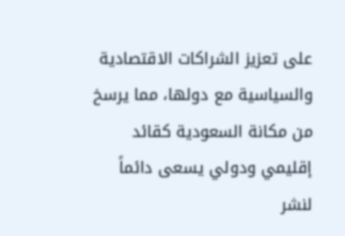على تعزيز الشراكات الاقتصادية والسياسية مع دولها، مما يرسخ من مكانة السعودية كقائد إقليمي ودولي يسعى دائماً لنشر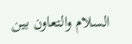السلام والتعاون بين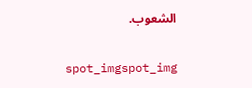الشعوب.

spot_imgspot_img